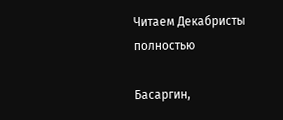Читаем Декабристы полностью

Басаргин,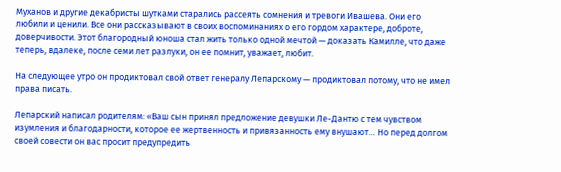Муханов и другие декабристы шутками старались рассеять сомнения и тревоги Ивашева. Они его любили и ценили. Все они рассказывают в своих воспоминаниях о его гордом характере, доброте, доверчивости. Этот благородный юноша стал жить только одной мечтой — доказать Камилле, что даже теперь, вдалеке, после семи лет разлуки, он ее помнит, уважает, любит.

На следующее утро он продиктовал свой ответ генералу Лепарскому — продиктовал потому, что не имел права писать.

Лепарский написал родителям: «Ваш сын принял предложение девушки Ле-Дантю с тем чувством изумления и благодарности, которое ее жертвенность и привязанность ему внушают… Но перед долгом своей совести он вас просит предупредить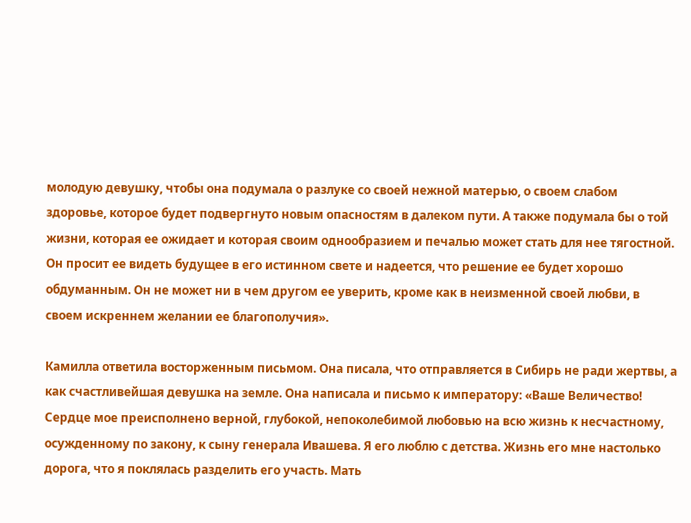молодую девушку, чтобы она подумала о разлуке со своей нежной матерью, о своем слабом здоровье, которое будет подвергнуто новым опасностям в далеком пути. А также подумала бы о той жизни, которая ее ожидает и которая своим однообразием и печалью может стать для нее тягостной. Он просит ее видеть будущее в его истинном свете и надеется, что решение ее будет хорошо обдуманным. Он не может ни в чем другом ее уверить, кроме как в неизменной своей любви, в своем искреннем желании ее благополучия».

Камилла ответила восторженным письмом. Она писала, что отправляется в Сибирь не ради жертвы, а как счастливейшая девушка на земле. Она написала и письмо к императору: «Ваше Величество! Сердце мое преисполнено верной, глубокой, непоколебимой любовью на всю жизнь к несчастному, осужденному по закону, к сыну генерала Ивашева. Я его люблю с детства. Жизнь его мне настолько дорога, что я поклялась разделить его участь. Мать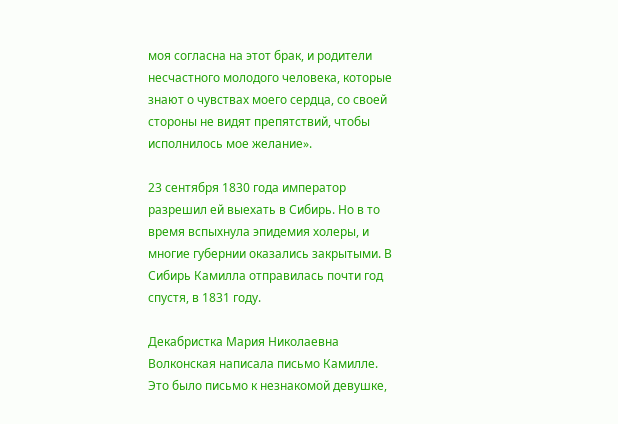моя согласна на этот брак, и родители несчастного молодого человека, которые знают о чувствах моего сердца, со своей стороны не видят препятствий, чтобы исполнилось мое желание».

23 сентября 1830 года император разрешил ей выехать в Сибирь. Но в то время вспыхнула эпидемия холеры, и многие губернии оказались закрытыми. В Сибирь Камилла отправилась почти год спустя, в 1831 году.

Декабристка Мария Николаевна Волконская написала письмо Камилле. Это было письмо к незнакомой девушке,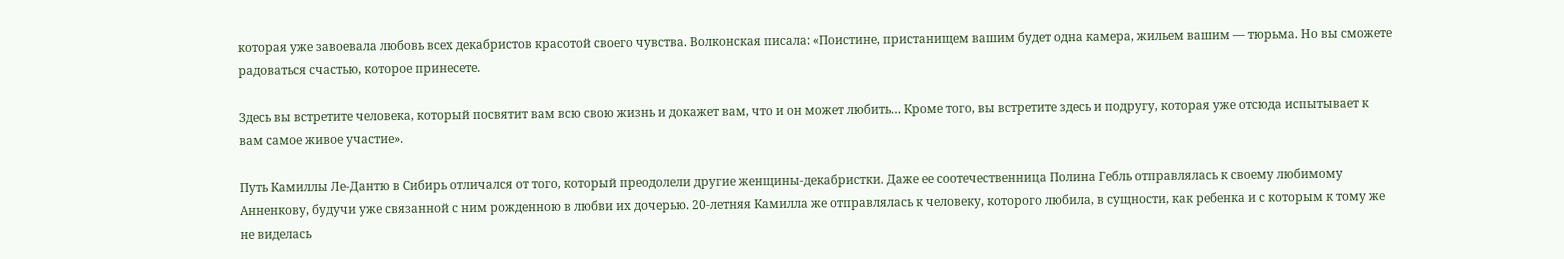которая уже завоевала любовь всех декабристов красотой своего чувства. Волконская писала: «Поистине, пристанищем вашим будет одна камера, жильем вашим — тюрьма. Но вы сможете радоваться счастью, которое принесете.

Здесь вы встретите человека, который посвятит вам всю свою жизнь и докажет вам, что и он может любить… Кроме того, вы встретите здесь и подругу, которая уже отсюда испытывает к вам самое живое участие».

Путь Камиллы Ле-Дантю в Сибирь отличался от того, который преодолели другие женщины-декабристки. Даже ее соотечественница Полина Гебль отправлялась к своему любимому Анненкову, будучи уже связанной с ним рожденною в любви их дочерью. 20-летняя Камилла же отправлялась к человеку, которого любила, в сущности, как ребенка и с которым к тому же не виделась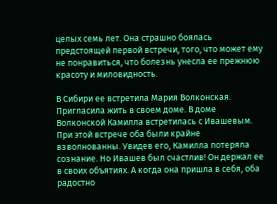целых семь лет. Она страшно боялась предстоящей первой встречи, того, что может ему не понравиться, что болезнь унесла ее прежнюю красоту и миловидность.

В Сибири ее встретила Мария Волконская. Пригласила жить в своем доме. В доме Волконской Камилла встретилась с Ивашевым. При этой встрече оба были крайне взволнованны. Увидев его, Камилла потеряла сознание. Но Ивашев был счастлив! Он держал ее в своих объятиях. А когда она пришла в себя, оба радостно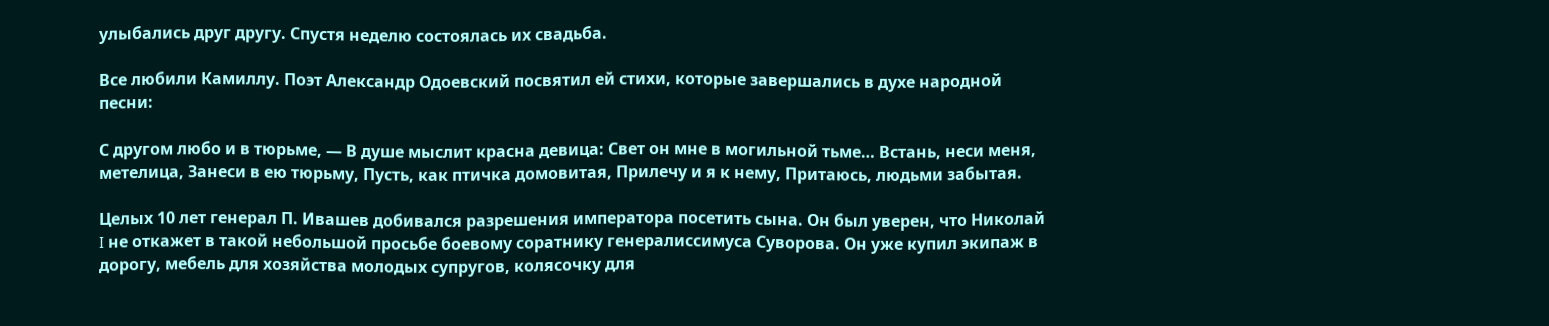улыбались друг другу. Спустя неделю состоялась их свадьба.

Все любили Камиллу. Поэт Александр Одоевский посвятил ей стихи, которые завершались в духе народной песни:

С другом любо и в тюрьме, — В душе мыслит красна девица: Свет он мне в могильной тьме… Встань, неси меня, метелица, Занеси в ею тюрьму, Пусть, как птичка домовитая, Прилечу и я к нему, Притаюсь, людьми забытая.

Целых 10 лет генерал П. Ивашев добивался разрешения императора посетить сына. Он был уверен, что Николай I не откажет в такой небольшой просьбе боевому соратнику генералиссимуса Суворова. Он уже купил экипаж в дорогу, мебель для хозяйства молодых супругов, колясочку для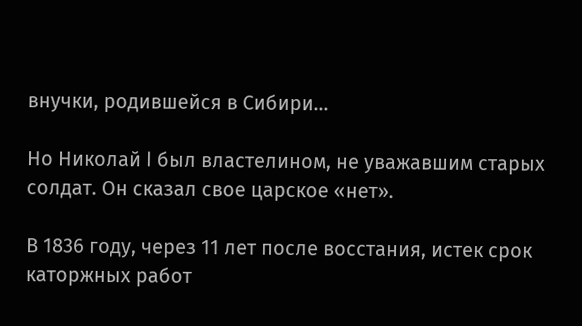внучки, родившейся в Сибири…

Но Николай I был властелином, не уважавшим старых солдат. Он сказал свое царское «нет».

В 1836 году, через 11 лет после восстания, истек срок каторжных работ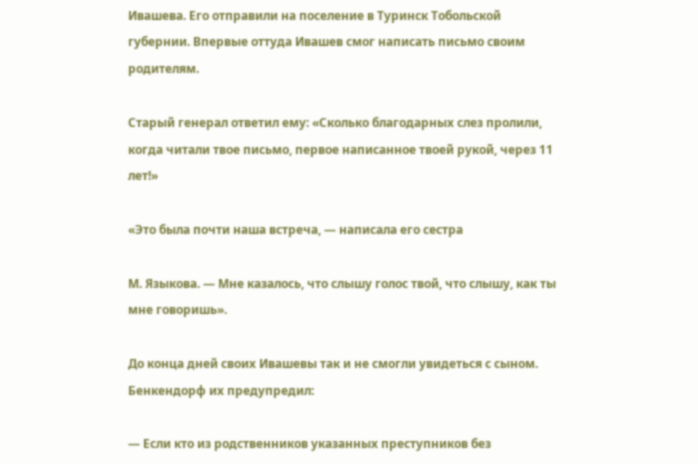Ивашева. Его отправили на поселение в Туринск Тобольской губернии. Впервые оттуда Ивашев смог написать письмо своим родителям.

Старый генерал ответил ему: «Сколько благодарных слез пролили, когда читали твое письмо, первое написанное твоей рукой, через 11 лет!»

«Это была почти наша встреча, — написала его сестра

М. Языкова. — Мне казалось, что слышу голос твой, что слышу, как ты мне говоришь».

До конца дней своих Ивашевы так и не смогли увидеться с сыном. Бенкендорф их предупредил:

— Если кто из родственников указанных преступников без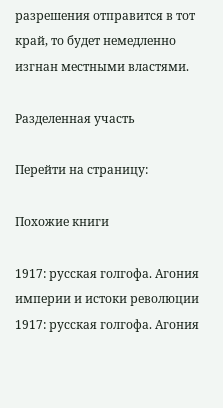разрешения отправится в тот край, то будет немедленно изгнан местными властями.

Разделенная участь

Перейти на страницу:

Похожие книги

1917: русская голгофа. Агония империи и истоки революции
1917: русская голгофа. Агония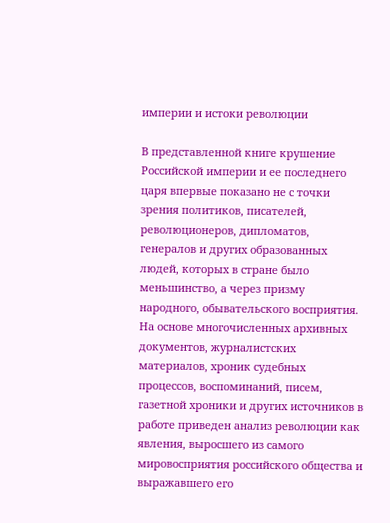империи и истоки революции

В представленной книге крушение Российской империи и ее последнего царя впервые показано не с точки зрения политиков, писателей, революционеров, дипломатов, генералов и других образованных людей, которых в стране было меньшинство, а через призму народного, обывательского восприятия. На основе многочисленных архивных документов, журналистских материалов, хроник судебных процессов, воспоминаний, писем, газетной хроники и других источников в работе приведен анализ революции как явления, выросшего из самого мировосприятия российского общества и выражавшего его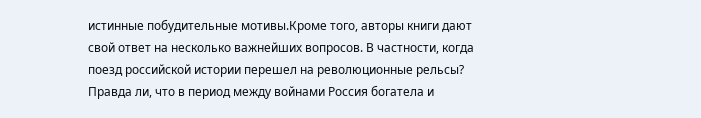истинные побудительные мотивы.Кроме того, авторы книги дают свой ответ на несколько важнейших вопросов. В частности, когда поезд российской истории перешел на революционные рельсы? Правда ли, что в период между войнами Россия богатела и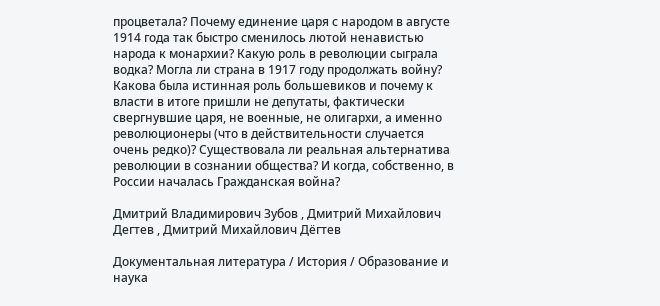процветала? Почему единение царя с народом в августе 1914 года так быстро сменилось лютой ненавистью народа к монархии? Какую роль в революции сыграла водка? Могла ли страна в 1917 году продолжать войну? Какова была истинная роль большевиков и почему к власти в итоге пришли не депутаты, фактически свергнувшие царя, не военные, не олигархи, а именно революционеры (что в действительности случается очень редко)? Существовала ли реальная альтернатива революции в сознании общества? И когда, собственно, в России началась Гражданская война?

Дмитрий Владимирович Зубов , Дмитрий Михайлович Дегтев , Дмитрий Михайлович Дёгтев

Документальная литература / История / Образование и наука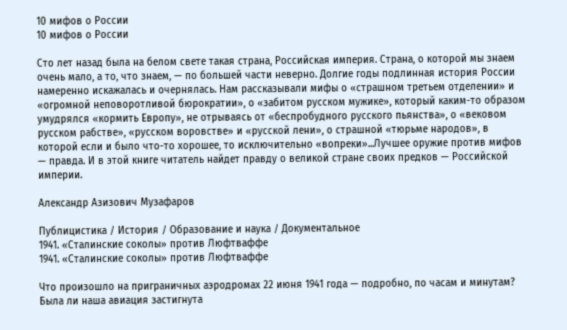10 мифов о России
10 мифов о России

Сто лет назад была на белом свете такая страна, Российская империя. Страна, о которой мы знаем очень мало, а то, что знаем, — по большей части неверно. Долгие годы подлинная история России намеренно искажалась и очернялась. Нам рассказывали мифы о «страшном третьем отделении» и «огромной неповоротливой бюрократии», о «забитом русском мужике», который каким-то образом умудрялся «кормить Европу», не отрываясь от «беспробудного русского пьянства», о «вековом русском рабстве», «русском воровстве» и «русской лени», о страшной «тюрьме народов», в которой если и было что-то хорошее, то исключительно «вопреки»...Лучшее оружие против мифов — правда. И в этой книге читатель найдет правду о великой стране своих предков — Российской империи.

Александр Азизович Музафаров

Публицистика / История / Образование и наука / Документальное
1941. «Сталинские соколы» против Люфтваффе
1941. «Сталинские соколы» против Люфтваффе

Что произошло на приграничных аэродромах 22 июня 1941 года — подробно, по часам и минутам? Была ли наша авиация застигнута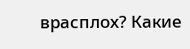врасплох? Какие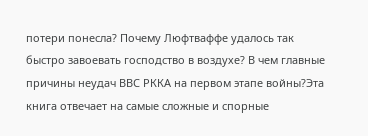потери понесла? Почему Люфтваффе удалось так быстро завоевать господство в воздухе? В чем главные причины неудач ВВС РККА на первом этапе войны?Эта книга отвечает на самые сложные и спорные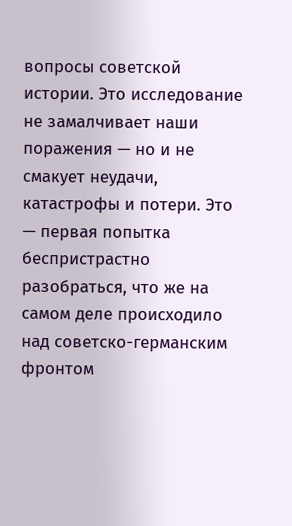вопросы советской истории. Это исследование не замалчивает наши поражения — но и не смакует неудачи, катастрофы и потери. Это — первая попытка беспристрастно разобраться, что же на самом деле происходило над советско-германским фронтом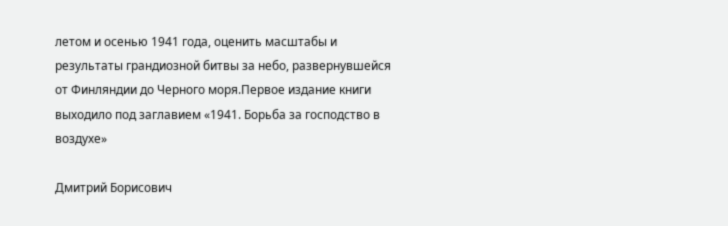летом и осенью 1941 года, оценить масштабы и результаты грандиозной битвы за небо, развернувшейся от Финляндии до Черного моря.Первое издание книги выходило под заглавием «1941. Борьба за господство в воздухе»

Дмитрий Борисович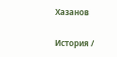Хазанов

История /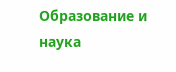Образование и наука